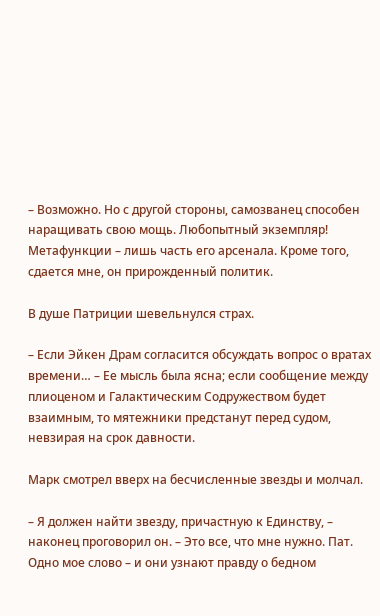– Возможно. Но с другой стороны, самозванец способен наращивать свою мощь. Любопытный экземпляр! Метафункции – лишь часть его арсенала. Кроме того, сдается мне, он прирожденный политик.

В душе Патриции шевельнулся страх.

– Если Эйкен Драм согласится обсуждать вопрос о вратах времени… – Ее мысль была ясна; если сообщение между плиоценом и Галактическим Содружеством будет взаимным, то мятежники предстанут перед судом, невзирая на срок давности.

Марк смотрел вверх на бесчисленные звезды и молчал.

– Я должен найти звезду, причастную к Единству, – наконец проговорил он. – Это все, что мне нужно. Пат. Одно мое слово – и они узнают правду о бедном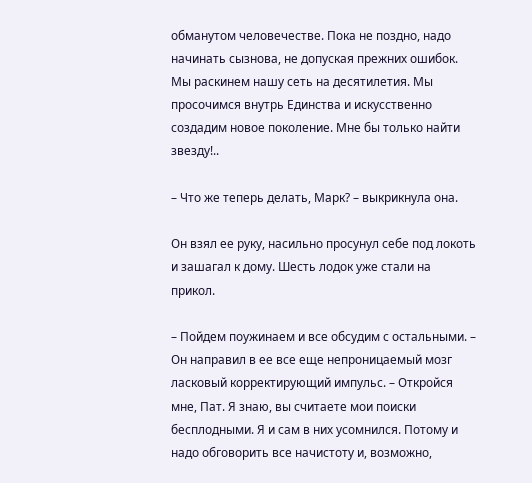обманутом человечестве. Пока не поздно, надо начинать сызнова, не допуская прежних ошибок. Мы раскинем нашу сеть на десятилетия. Мы просочимся внутрь Единства и искусственно создадим новое поколение. Мне бы только найти звезду!..

– Что же теперь делать, Марк? – выкрикнула она.

Он взял ее руку, насильно просунул себе под локоть и зашагал к дому. Шесть лодок уже стали на прикол.

– Пойдем поужинаем и все обсудим с остальными. – Он направил в ее все еще непроницаемый мозг ласковый корректирующий импульс. – Откройся мне, Пат. Я знаю, вы считаете мои поиски бесплодными. Я и сам в них усомнился. Потому и надо обговорить все начистоту и, возможно,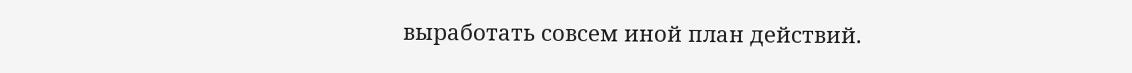выработать совсем иной план действий.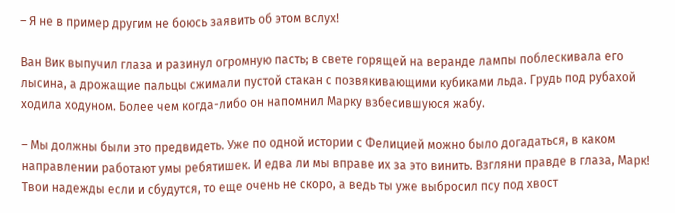– Я не в пример другим не боюсь заявить об этом вслух!

Ван Вик выпучил глаза и разинул огромную пасть; в свете горящей на веранде лампы поблескивала его лысина, а дрожащие пальцы сжимали пустой стакан с позвякивающими кубиками льда. Грудь под рубахой ходила ходуном. Более чем когда-либо он напомнил Марку взбесившуюся жабу.

– Мы должны были это предвидеть. Уже по одной истории с Фелицией можно было догадаться, в каком направлении работают умы ребятишек. И едва ли мы вправе их за это винить. Взгляни правде в глаза, Марк! Твои надежды если и сбудутся, то еще очень не скоро, а ведь ты уже выбросил псу под хвост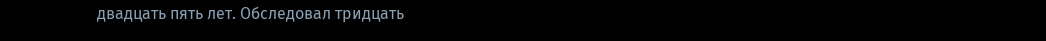двадцать пять лет. Обследовал тридцать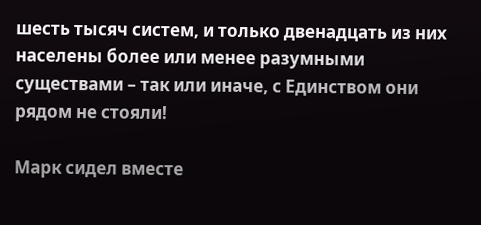шесть тысяч систем, и только двенадцать из них населены более или менее разумными существами – так или иначе, с Единством они рядом не стояли!

Марк сидел вместе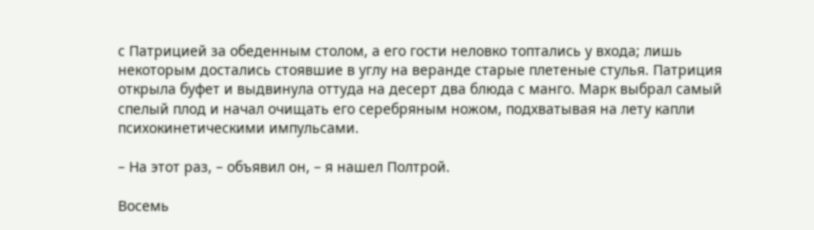с Патрицией за обеденным столом, а его гости неловко топтались у входа; лишь некоторым достались стоявшие в углу на веранде старые плетеные стулья. Патриция открыла буфет и выдвинула оттуда на десерт два блюда с манго. Марк выбрал самый спелый плод и начал очищать его серебряным ножом, подхватывая на лету капли психокинетическими импульсами.

– На этот раз, – объявил он, – я нашел Полтрой.

Восемь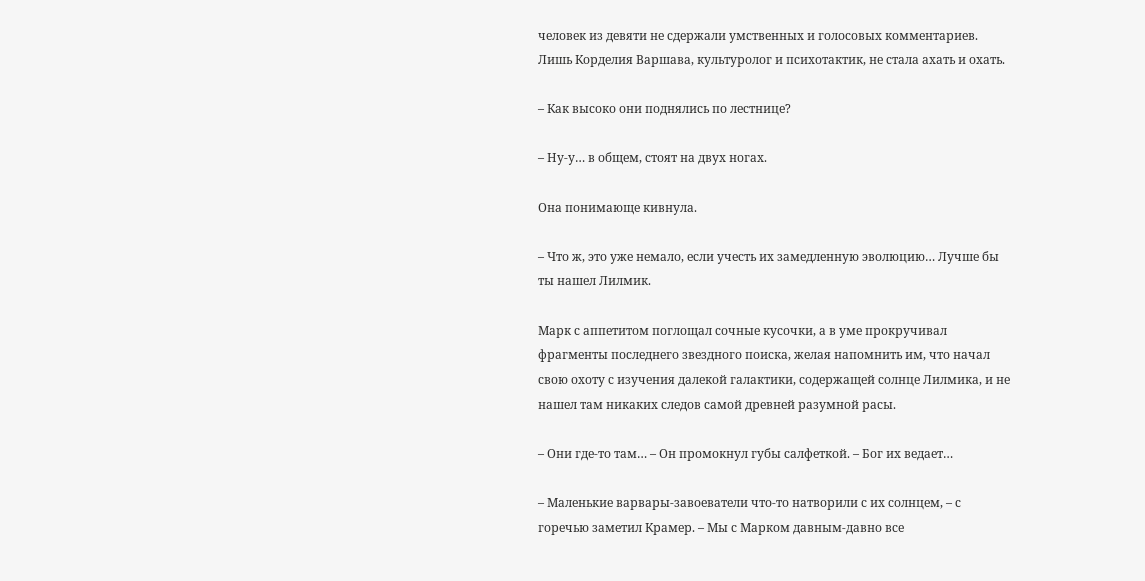человек из девяти не сдержали умственных и голосовых комментариев. Лишь Корделия Варшава, культуролог и психотактик, не стала ахать и охать.

– Как высоко они поднялись по лестнице?

– Ну-у… в общем, стоят на двух ногах.

Она понимающе кивнула.

– Что ж, это уже немало, если учесть их замедленную эволюцию… Лучше бы ты нашел Лилмик.

Марк с аппетитом поглощал сочные кусочки, а в уме прокручивал фрагменты последнего звездного поиска, желая напомнить им, что начал свою охоту с изучения далекой галактики, содержащей солнце Лилмика, и не нашел там никаких следов самой древней разумной расы.

– Они где-то там… – Он промокнул губы салфеткой. – Бог их ведает…

– Маленькие варвары-завоеватели что-то натворили с их солнцем, – с горечью заметил Крамер. – Мы с Марком давным-давно все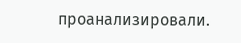проанализировали.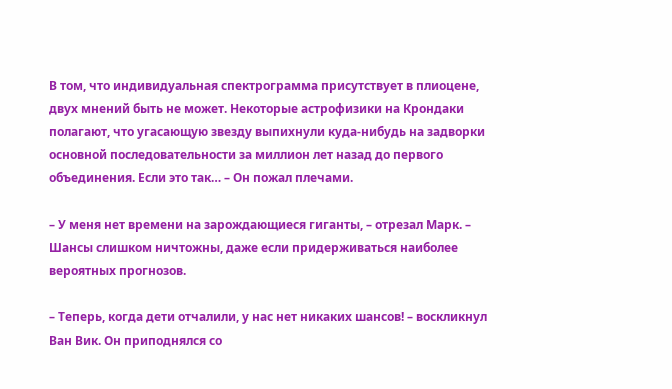В том, что индивидуальная спектрограмма присутствует в плиоцене, двух мнений быть не может. Некоторые астрофизики на Крондаки полагают, что угасающую звезду выпихнули куда-нибудь на задворки основной последовательности за миллион лет назад до первого объединения. Если это так… – Он пожал плечами.

– У меня нет времени на зарождающиеся гиганты, – отрезал Марк. – Шансы слишком ничтожны, даже если придерживаться наиболее вероятных прогнозов.

– Теперь, когда дети отчалили, у нас нет никаких шансов! – воскликнул Ван Вик. Он приподнялся со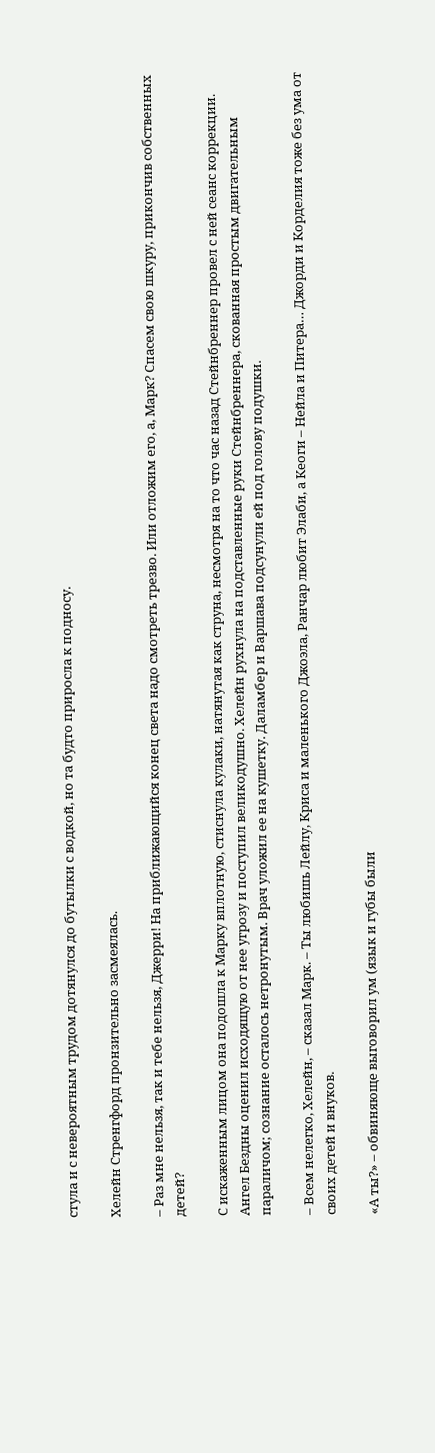стула и с невероятным трудом дотянулся до бутылки с водкой, но та будто приросла к подносу.

Хелейн Стренгфорд пронзительно засмеялась.

– Раз мне нельзя, так и тебе нельзя, Джерри! На приближающийся конец света надо смотреть трезво. Или отложим его, а, Марк? Спасем свою шкуру, прикончив собственных детей?

С искаженным лицом она подошла к Марку вплотную, стиснула кулаки, натянутая как струна, несмотря на то что час назад Стейнбреннер провел с ней сеанс коррекции. Ангел Бездны оценил исходящую от нее угрозу и поступил великодушно. Хелейн рухнула на подставленные руки Стейнбреннера, скованная простым двигательным параличом; сознание осталось нетронутым. Врач уложил ее на кушетку. Даламбер и Варшава подсунули ей под голову подушки.

– Всем нелегко, Хелейн, – сказал Марк. – Ты любишь Лейлу, Криса и маленького Джоэла, Ранчар любит Элаби, а Кеоги – Нейла и Питера… Джорди и Корделия тоже без ума от своих детей и внуков.

«А ты?» – обвиняюще выговорил ум (язык и губы были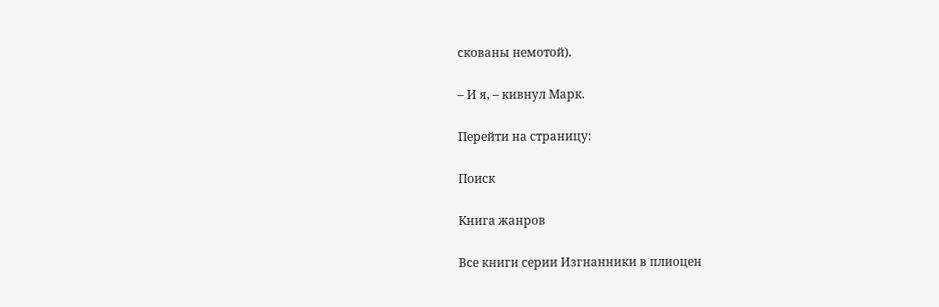скованы немотой).

– И я, – кивнул Марк.

Перейти на страницу:

Поиск

Книга жанров

Все книги серии Изгнанники в плиоцен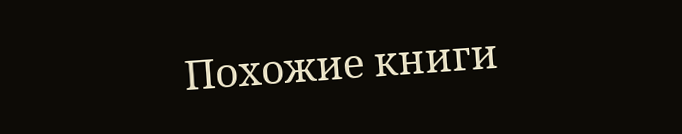Похожие книги